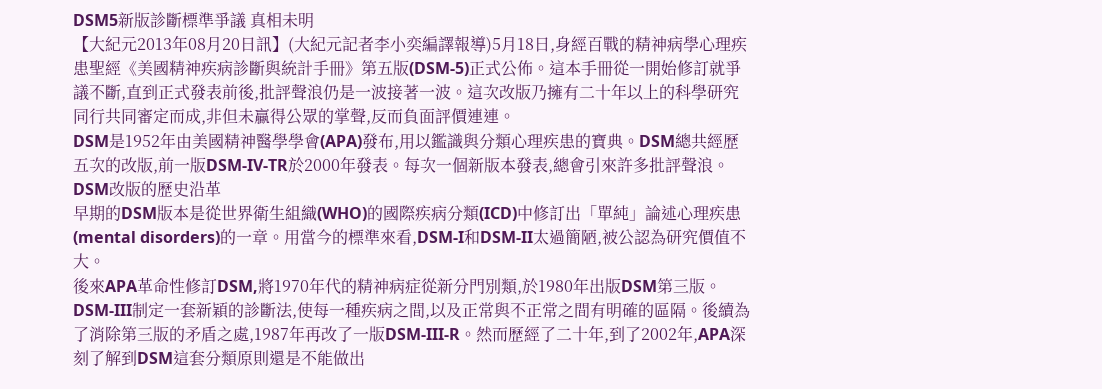DSM5新版診斷標準爭議 真相未明
【大紀元2013年08月20日訊】(大紀元記者李小奕編譯報導)5月18日,身經百戰的精神病學心理疾患聖經《美國精神疾病診斷與統計手冊》第五版(DSM-5)正式公佈。這本手冊從一開始修訂就爭議不斷,直到正式發表前後,批評聲浪仍是一波接著一波。這次改版乃擁有二十年以上的科學研究同行共同審定而成,非但未贏得公眾的掌聲,反而負面評價連連。
DSM是1952年由美國精神醫學學會(APA)發布,用以鑑識與分類心理疾患的寶典。DSM總共經歷五次的改版,前一版DSM-IV-TR於2000年發表。每次一個新版本發表,總會引來許多批評聲浪。
DSM改版的歷史沿革
早期的DSM版本是從世界衛生組織(WHO)的國際疾病分類(ICD)中修訂出「單純」論述心理疾患(mental disorders)的一章。用當今的標準來看,DSM-I和DSM-II太過簡陋,被公認為研究價值不大。
後來APA革命性修訂DSM,將1970年代的精神病症從新分門別類,於1980年出版DSM第三版。DSM-III制定一套新穎的診斷法,使每一種疾病之間,以及正常與不正常之間有明確的區隔。後續為了消除第三版的矛盾之處,1987年再改了一版DSM-III-R。然而歷經了二十年,到了2002年,APA深刻了解到DSM這套分類原則還是不能做出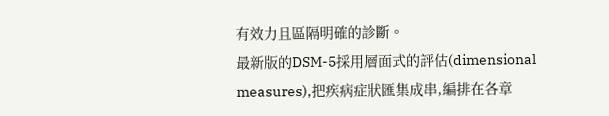有效力且區隔明確的診斷。
最新版的DSM-5採用層面式的評估(dimensional measures),把疾病症狀匯集成串,編排在各章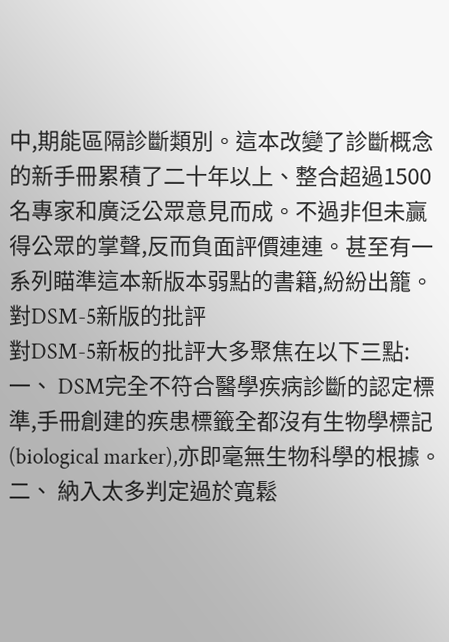中,期能區隔診斷類別。這本改變了診斷概念的新手冊累積了二十年以上、整合超過1500名專家和廣泛公眾意見而成。不過非但未贏得公眾的掌聲,反而負面評價連連。甚至有一系列瞄準這本新版本弱點的書籍,紛紛出籠。
對DSM-5新版的批評
對DSM-5新板的批評大多聚焦在以下三點:
一、 DSM完全不符合醫學疾病診斷的認定標準,手冊創建的疾患標籤全都沒有生物學標記(biological marker),亦即毫無生物科學的根據。
二、 納入太多判定過於寬鬆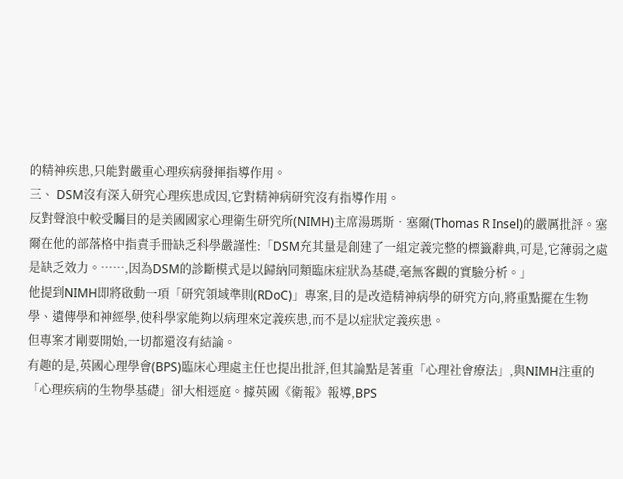的精神疾患,只能對嚴重心理疾病發揮指導作用。
三、 DSM沒有深入研究心理疾患成因,它對精神病研究沒有指導作用。
反對聲浪中較受矚目的是美國國家心理衛生研究所(NIMH)主席湯瑪斯‧塞爾(Thomas R Insel)的嚴厲批評。塞爾在他的部落格中指責手冊缺乏科學嚴謹性:「DSM充其量是創建了一組定義完整的標籤辭典,可是,它薄弱之處是缺乏效力。……,因為DSM的診斷模式是以歸納同類臨床症狀為基礎,毫無客觀的實驗分析。」
他提到NIMH即將啟動一項「研究領域準則(RDoC)」專案,目的是改造精神病學的研究方向,將重點擺在生物學、遺傳學和神經學,使科學家能夠以病理來定義疾患,而不是以症狀定義疾患。
但專案才剛要開始,一切都還沒有結論。
有趣的是,英國心理學會(BPS)臨床心理處主任也提出批評,但其論點是著重「心理社會療法」,與NIMH注重的「心理疾病的生物學基礎」卻大相逕庭。據英國《衛報》報導,BPS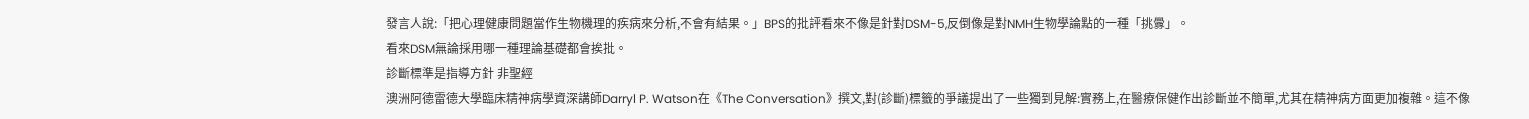發言人說:「把心理健康問題當作生物機理的疾病來分析,不會有結果。」BPS的批評看來不像是針對DSM-5,反倒像是對NMH生物學論點的一種「挑釁」。
看來DSM無論採用哪一種理論基礎都會挨批。
診斷標準是指導方針 非聖經
澳洲阿德雷德大學臨床精神病學資深講師Darryl P. Watson在《The Conversation》撰文,對(診斷)標籤的爭議提出了一些獨到見解:實務上,在醫療保健作出診斷並不簡單,尤其在精神病方面更加複雜。這不像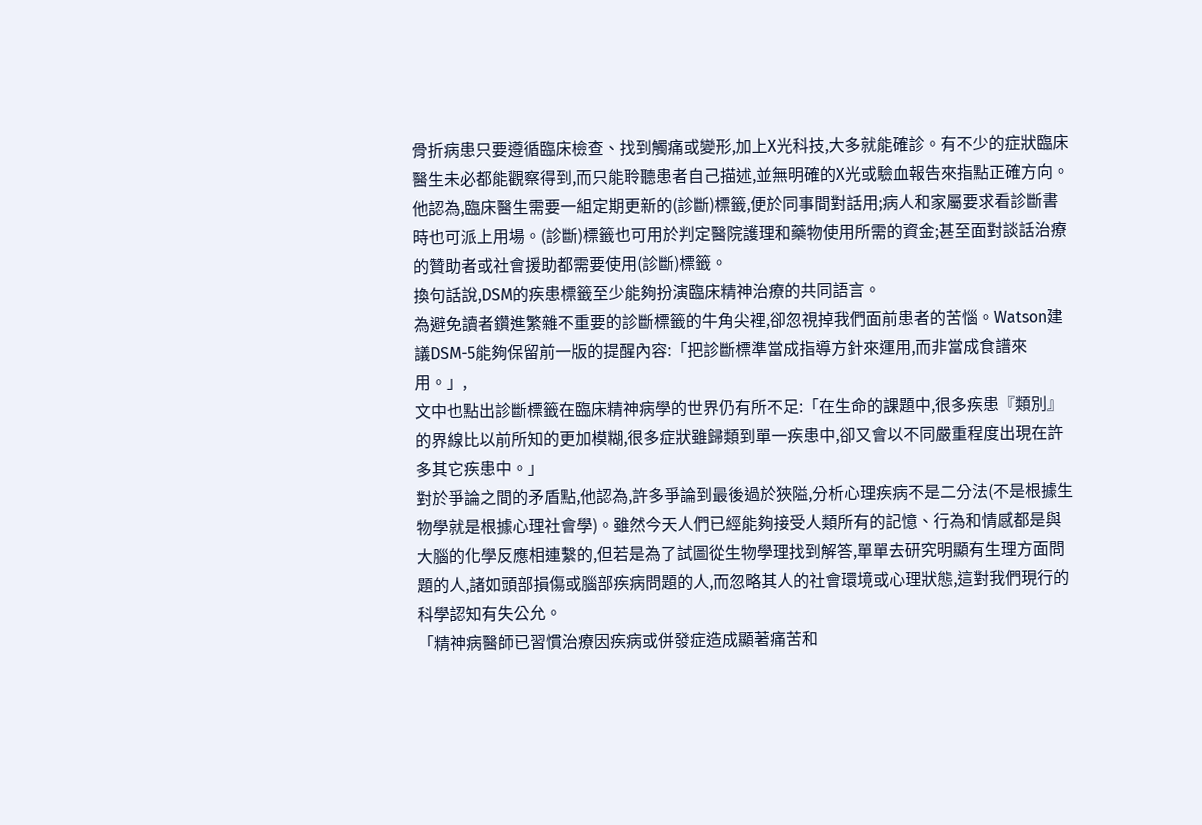骨折病患只要遵循臨床檢查、找到觸痛或變形,加上X光科技,大多就能確診。有不少的症狀臨床醫生未必都能觀察得到,而只能聆聽患者自己描述,並無明確的X光或驗血報告來指點正確方向。
他認為,臨床醫生需要一組定期更新的(診斷)標籤,便於同事間對話用;病人和家屬要求看診斷書時也可派上用場。(診斷)標籤也可用於判定醫院護理和藥物使用所需的資金;甚至面對談話治療的贊助者或社會援助都需要使用(診斷)標籤。
換句話說,DSM的疾患標籤至少能夠扮演臨床精神治療的共同語言。
為避免讀者鑽進繁雜不重要的診斷標籤的牛角尖裡,卻忽視掉我們面前患者的苦惱。Watson建議DSM-5能夠保留前一版的提醒內容:「把診斷標準當成指導方針來運用,而非當成食譜來用。」,
文中也點出診斷標籤在臨床精神病學的世界仍有所不足:「在生命的課題中,很多疾患『類別』的界線比以前所知的更加模糊,很多症狀雖歸類到單一疾患中,卻又會以不同嚴重程度出現在許多其它疾患中。」
對於爭論之間的矛盾點,他認為,許多爭論到最後過於狹隘,分析心理疾病不是二分法(不是根據生物學就是根據心理社會學)。雖然今天人們已經能夠接受人類所有的記憶、行為和情感都是與大腦的化學反應相連繫的,但若是為了試圖從生物學理找到解答,單單去研究明顯有生理方面問題的人,諸如頭部損傷或腦部疾病問題的人,而忽略其人的社會環境或心理狀態,這對我們現行的科學認知有失公允。
「精神病醫師已習慣治療因疾病或併發症造成顯著痛苦和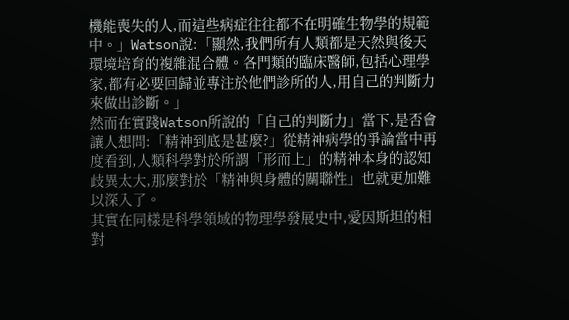機能喪失的人,而這些病症往往都不在明確生物學的規範中。」Watson說:「顯然,我們所有人類都是天然與後天環境培育的複雜混合體。各門類的臨床醫師,包括心理學家,都有必要回歸並專注於他們診所的人,用自己的判斷力來做出診斷。」
然而在實踐Watson所說的「自己的判斷力」當下,是否會讓人想問:「精神到底是甚麼?」從精神病學的爭論當中再度看到,人類科學對於所謂「形而上」的精神本身的認知歧異太大,那麼對於「精神與身體的關聯性」也就更加難以深入了。
其實在同樣是科學領域的物理學發展史中,愛因斯坦的相對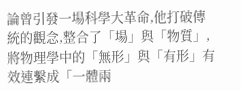論曾引發一場科學大革命,他打破傳統的觀念,整合了「場」與「物質」,將物理學中的「無形」與「有形」有效連繫成「一體兩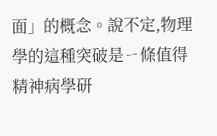面」的概念。說不定,物理學的這種突破是ㄧ條值得精神病學研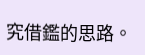究借鑑的思路。